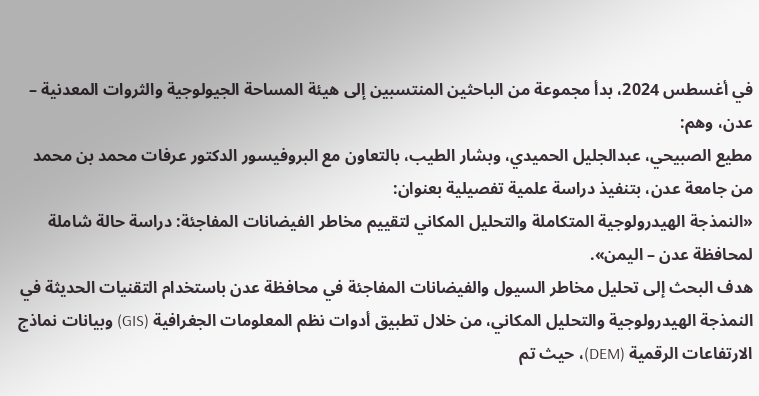في أغسطس 2024، بدأ مجموعة من الباحثين المنتسبين إلى هيئة المساحة الجيولوجية والثروات المعدنية – عدن، وهم:
مطيع الصبيحي، عبدالجليل الحميدي، وبشار الطيب، بالتعاون مع البروفيسور الدكتور عرفات محمد بن محمد من جامعة عدن، بتنفيذ دراسة علمية تفصيلية بعنوان:
«النمذجة الهيدرولوجية المتكاملة والتحليل المكاني لتقييم مخاطر الفيضانات المفاجئة: دراسة حالة شاملة لمحافظة عدن – اليمن».
هدف البحث إلى تحليل مخاطر السيول والفيضانات المفاجئة في محافظة عدن باستخدام التقنيات الحديثة في النمذجة الهيدرولوجية والتحليل المكاني، من خلال تطبيق أدوات نظم المعلومات الجغرافية (GIS) وبيانات نماذج الارتفاعات الرقمية (DEM)، حيث تم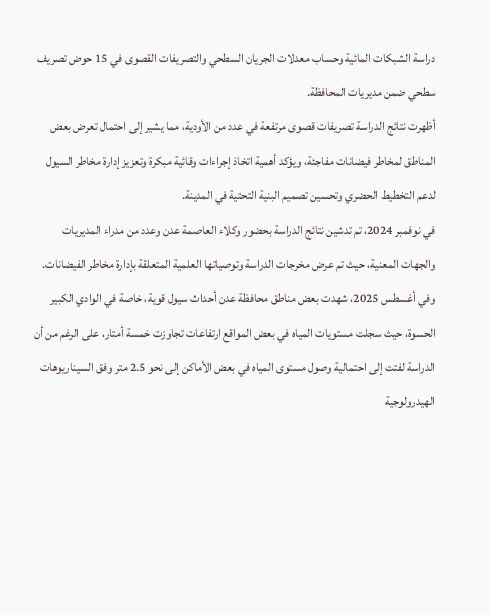دراسة الشبكات المائية وحساب معدلات الجريان السطحي والتصريفات القصوى في 15 حوض تصريف سطحي ضمن مديريات المحافظة.
أظهرت نتائج الدراسة تصريفات قصوى مرتفعة في عدد من الأودية، مما يشير إلى احتمال تعرض بعض المناطق لمخاطر فيضانات مفاجئة، ويؤكد أهمية اتخاذ إجراءات وقائية مبكرة وتعزيز إدارة مخاطر السيول لدعم التخطيط الحضري وتحسين تصميم البنية التحتية في المدينة.
في نوفمبر 2024، تم تدشين نتائج الدراسة بحضور وكلاء العاصمة عدن وعدد من مدراء المديريات والجهات المعنية، حيث تم عرض مخرجات الدراسة وتوصياتها العلمية المتعلقة بإدارة مخاطر الفيضانات.
وفي أغسطس 2025، شهدت بعض مناطق محافظة عدن أحداث سيول قوية، خاصة في الوادي الكبير الحسوة، حيث سجلت مستويات المياه في بعض المواقع ارتفاعات تجاوزت خمسة أمتار، على الرغم من أن الدراسة لفتت إلى احتمالية وصول مستوى المياه في بعض الأماكن إلى نحو 2.5 متر وفق السيناريوهات الهيدرولوجية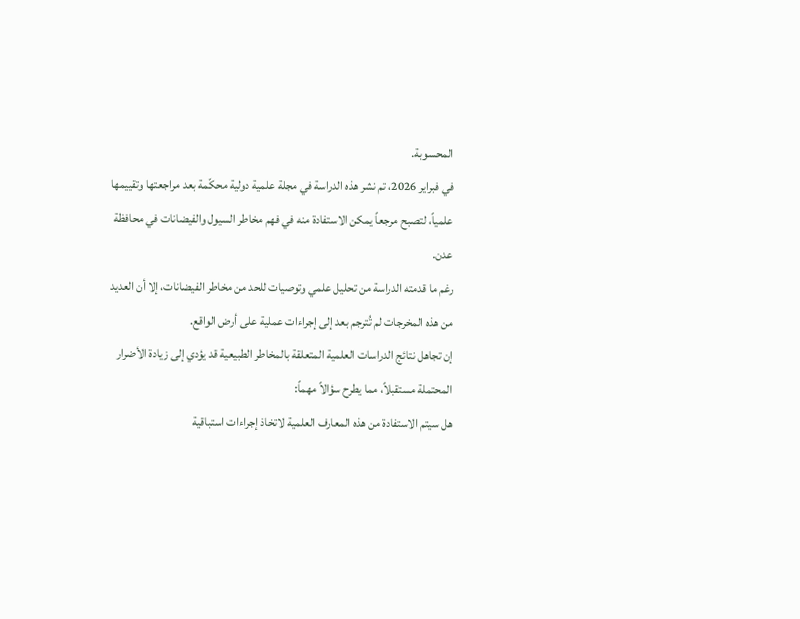المحسوبة.
في فبراير 2026، تم نشر هذه الدراسة في مجلة علمية دولية محكّمة بعد مراجعتها وتقييمها علمياً، لتصبح مرجعاً يمكن الاستفادة منه في فهم مخاطر السيول والفيضانات في محافظة عدن.
رغم ما قدمته الدراسة من تحليل علمي وتوصيات للحد من مخاطر الفيضانات، إلا أن العديد من هذه المخرجات لم تُترجم بعد إلى إجراءات عملية على أرض الواقع.
إن تجاهل نتائج الدراسات العلمية المتعلقة بالمخاطر الطبيعية قد يؤدي إلى زيادة الأضرار المحتملة مستقبلاً، مما يطرح سؤالاً مهماً:
هل سيتم الاستفادة من هذه المعارف العلمية لاتخاذ إجراءات استباقية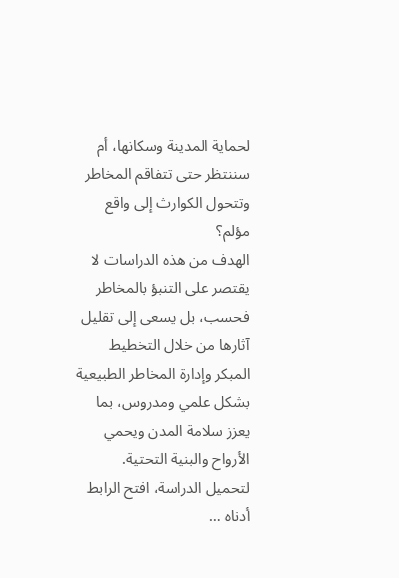لحماية المدينة وسكانها، أم سننتظر حتى تتفاقم المخاطر وتتحول الكوارث إلى واقع مؤلم؟
الهدف من هذه الدراسات لا يقتصر على التنبؤ بالمخاطر فحسب، بل يسعى إلى تقليل آثارها من خلال التخطيط المبكر وإدارة المخاطر الطبيعية بشكل علمي ومدروس، بما يعزز سلامة المدن ويحمي الأرواح والبنية التحتية.
لتحميل الدراسة، افتح الرابط أدناه …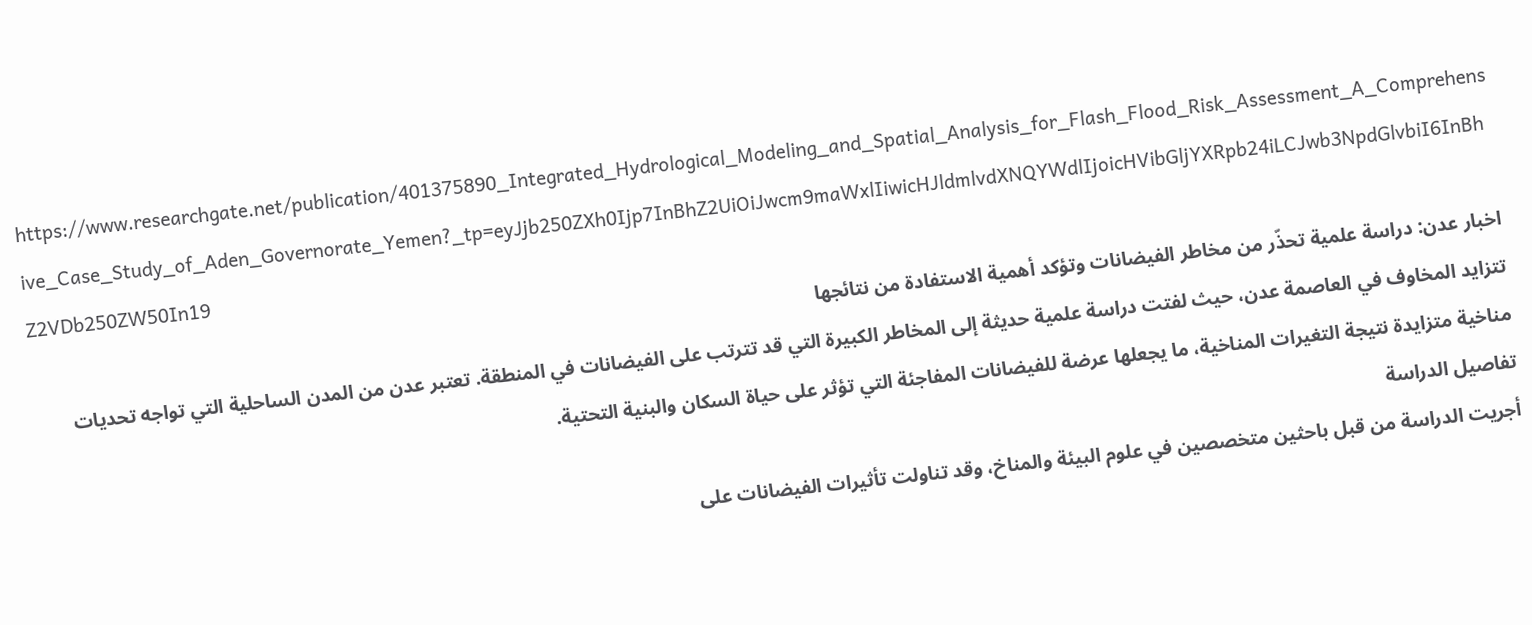https://www.researchgate.net/publication/401375890_Integrated_Hydrological_Modeling_and_Spatial_Analysis_for_Flash_Flood_Risk_Assessment_A_Comprehensive_Case_Study_of_Aden_Governorate_Yemen?_tp=eyJjb250ZXh0Ijp7InBhZ2UiOiJwcm9maWxlIiwicHJldmlvdXNQYWdlIjoicHVibGljYXRpb24iLCJwb3NpdGlvbiI6InBhZ2VDb250ZW50In19
اخبار عدن: دراسة علمية تحذّر من مخاطر الفيضانات وتؤكد أهمية الاستفادة من نتائجها
تتزايد المخاوف في العاصمة عدن، حيث لفتت دراسة علمية حديثة إلى المخاطر الكبيرة التي قد تترتب على الفيضانات في المنطقة. تعتبر عدن من المدن الساحلية التي تواجه تحديات مناخية متزايدة نتيجة التغيرات المناخية، ما يجعلها عرضة للفيضانات المفاجئة التي تؤثر على حياة السكان والبنية التحتية.
تفاصيل الدراسة
أجريت الدراسة من قبل باحثين متخصصين في علوم البيئة والمناخ، وقد تناولت تأثيرات الفيضانات على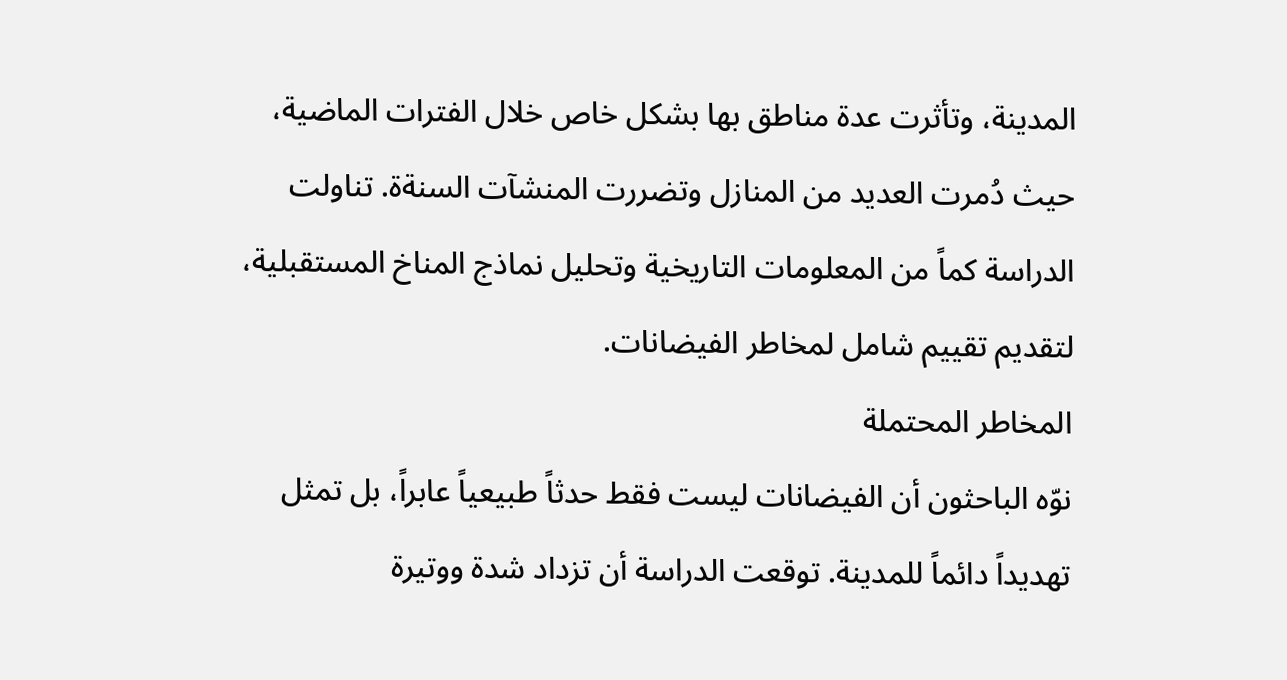المدينة، وتأثرت عدة مناطق بها بشكل خاص خلال الفترات الماضية، حيث دُمرت العديد من المنازل وتضررت المنشآت السنةة. تناولت الدراسة كماً من المعلومات التاريخية وتحليل نماذج المناخ المستقبلية، لتقديم تقييم شامل لمخاطر الفيضانات.
المخاطر المحتملة
نوّه الباحثون أن الفيضانات ليست فقط حدثاً طبيعياً عابراً، بل تمثل تهديداً دائماً للمدينة. توقعت الدراسة أن تزداد شدة ووتيرة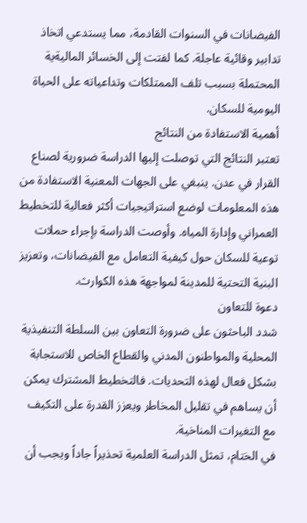الفيضانات في السنوات القادمة، مما يستدعي اتخاذ تدابير وقائية عاجلة. كما لفتت إلى الخسائر الماليةية المحتملة بسبب تلف الممتلكات وتداعياته على الحياة اليومية للسكان.
أهمية الاستفادة من النتائج
تعتبر النتائج التي توصلت إليها الدراسة ضرورية لصناع القرار في عدن. ينبغي على الجهات المعنية الاستفادة من هذه المعلومات لوضع استراتيجيات أكثر فعالية للتخطيط العمراني وإدارة المياه. وأوصت الدراسة بإجراء حملات توعية للسكان حول كيفية التعامل مع الفيضانات، وتعزيز البنية التحتية للمدينة لمواجهة هذه الكوارث.
دعوة للتعاون
شدد الباحثون على ضرورة التعاون بين السلطة التنفيذية المحلية والمواطنون المدني والقطاع الخاص للاستجابة بشكل فعال لهذه التحديات. فالتخطيط المشترك يمكن أن يساهم في تقليل المخاطر ويعزز القدرة على التكيف مع التغيرات المناخية.
في الختام، تمثل الدراسة العلمية تحذيراً جاداً ويجب أن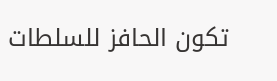تكون الحافز للسلطات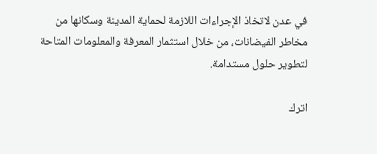في عدن لاتخاذ الإجراءات اللازمة لحماية المدينة وسكانها من مخاطر الفيضانات، من خلال استثمار المعرفة والمعلومات المتاحة لتطوير حلول مستدامة.

اترك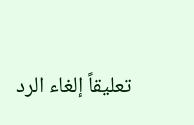تعليقاً إلغاء الرد